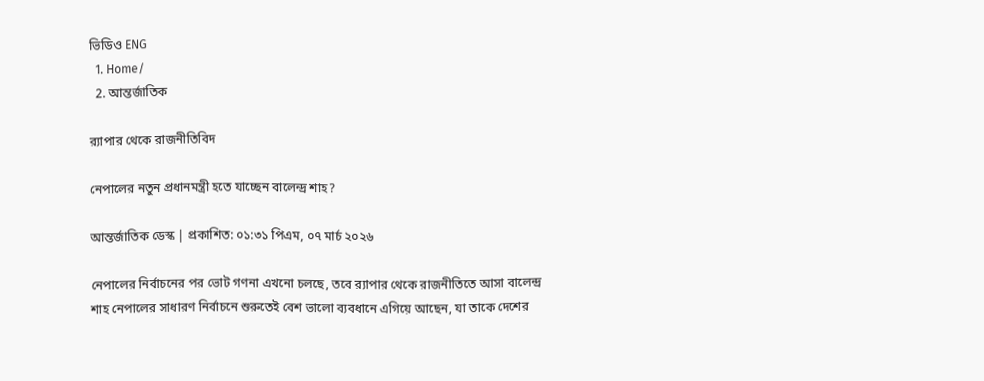ভিডিও ENG
  1. Home/
  2. আন্তর্জাতিক

র‌্যাপার থেকে রাজনীতিবিদ

নেপালের নতুন প্রধানমন্ত্রী হতে যাচ্ছেন বালেন্দ্র শাহ?

আন্তর্জাতিক ডেস্ক | প্রকাশিত: ০১:৩১ পিএম, ০৭ মার্চ ২০২৬

নেপালের নির্বাচনের পর ভোট গণনা এখনো চলছে, তবে র‍্যাপার থেকে রাজনীতিতে আসা বালেন্দ্র শাহ নেপালের সাধারণ নির্বাচনে শুরুতেই বেশ ভালো ব্যবধানে এগিয়ে আছেন, যা তাকে দেশের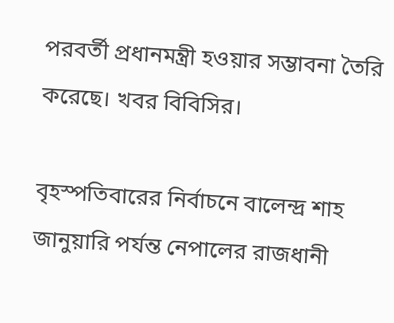পরবর্তী প্রধানমন্ত্রী হওয়ার সম্ভাবনা তৈরি করেছে। খবর বিবিসির।

বৃহস্পতিবারের নির্বাচনে বালেন্দ্র শাহ জানুয়ারি পর্যন্ত নেপালের রাজধানী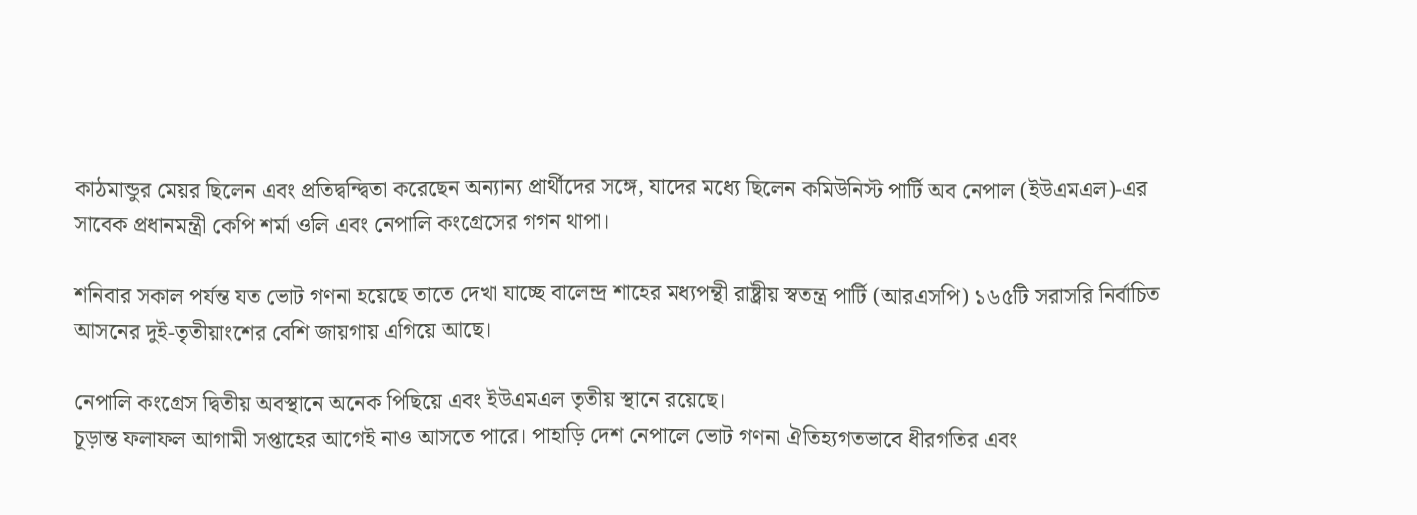কাঠমান্ডুর মেয়র ছিলেন এবং প্রতিদ্বন্দ্বিতা করেছেন অন্যান্য প্রার্থীদের সঙ্গে, যাদের মধ্যে ছিলেন কমিউনিস্ট পার্টি অব নেপাল (ইউএমএল)-এর সাবেক প্রধানমন্ত্রী কেপি শর্মা ওলি এবং নেপালি কংগ্রেসের গগন থাপা।

শনিবার সকাল পর্যন্ত যত ভোট গণনা হয়েছে তাতে দেখা যাচ্ছে বালেন্দ্র শাহের মধ্যপন্থী রাষ্ট্রীয় স্বতন্ত্র পার্টি (আরএসপি) ১৬৫টি সরাসরি নির্বাচিত আসনের দুই-তৃতীয়াংশের বেশি জায়গায় এগিয়ে আছে।

নেপালি কংগ্রেস দ্বিতীয় অবস্থানে অনেক পিছিয়ে এবং ইউএমএল তৃতীয় স্থানে রয়েছে।
চূড়ান্ত ফলাফল আগামী সপ্তাহের আগেই নাও আসতে পারে। পাহাড়ি দেশ নেপালে ভোট গণনা ঐতিহ্যগতভাবে ধীরগতির এবং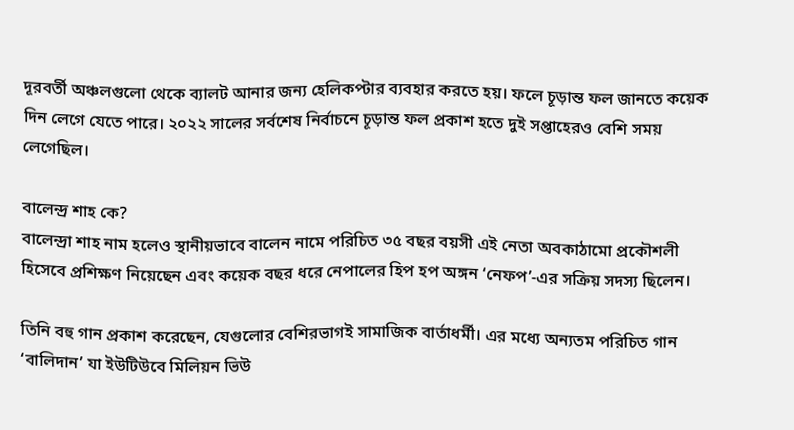দূরবর্তী অঞ্চলগুলো থেকে ব্যালট আনার জন্য হেলিকপ্টার ব্যবহার করতে হয়। ফলে চূড়ান্ত ফল জানতে কয়েক দিন লেগে যেতে পারে। ২০২২ সালের সর্বশেষ নির্বাচনে চূড়ান্ত ফল প্রকাশ হতে দুই সপ্তাহেরও বেশি সময় লেগেছিল।

বালেন্দ্র শাহ কে?
বালেন্দ্রা শাহ নাম হলেও স্থানীয়ভাবে বালেন নামে পরিচিত ৩৫ বছর বয়সী এই নেতা অবকাঠামো প্রকৌশলী হিসেবে প্রশিক্ষণ নিয়েছেন এবং কয়েক বছর ধরে নেপালের হিপ হপ অঙ্গন ‘নেফপ’-এর সক্রিয় সদস্য ছিলেন।

তিনি বহু গান প্রকাশ করেছেন, যেগুলোর বেশিরভাগই সামাজিক বার্তাধর্মী। এর মধ্যে অন্যতম পরিচিত গান ‘বালিদান’ যা ইউটিউবে মিলিয়ন ভিউ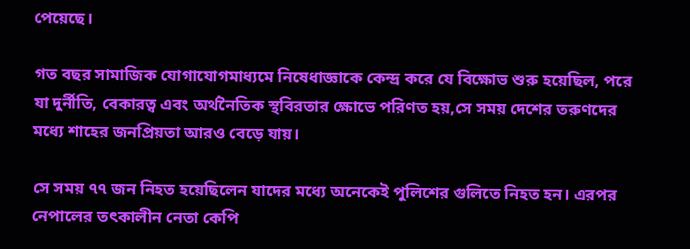পেয়েছে।

গত বছর সামাজিক যোগাযোগমাধ্যমে নিষেধাজ্ঞাকে কেন্দ্র করে যে বিক্ষোভ শুরু হয়েছিল, পরে যা দুর্নীতি, বেকারত্ব এবং অর্থনৈতিক স্থবিরতার ক্ষোভে পরিণত হয়,সে সময় দেশের তরুণদের মধ্যে শাহের জনপ্রিয়তা আরও বেড়ে যায়।

সে সময় ৭৭ জন নিহত হয়েছিলেন যাদের মধ্যে অনেকেই পুলিশের গুলিতে নিহত হন। এরপর নেপালের তৎকালীন নেতা কেপি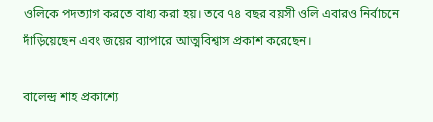ওলিকে পদত্যাগ করতে বাধ্য করা হয়। তবে ৭৪ বছর বয়সী ওলি এবারও নির্বাচনে দাঁড়িয়েছেন এবং জয়ের ব্যাপারে আত্মবিশ্বাস প্রকাশ করেছেন।

বালেন্দ্র শাহ প্রকাশ্যে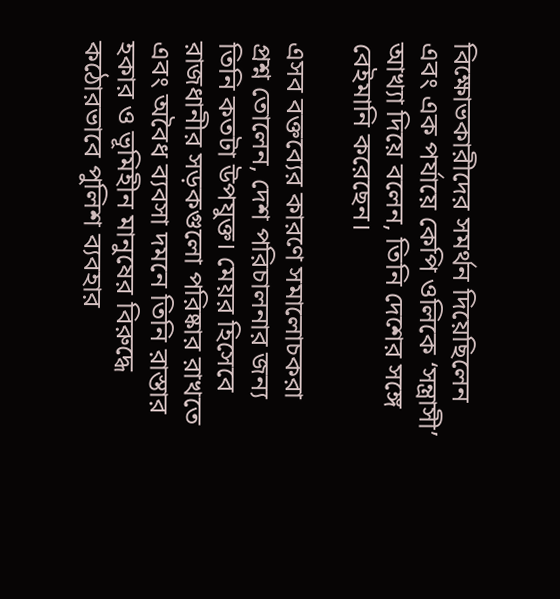বিক্ষোভকারীদের সমর্থন দিয়েছিলেন এবং এক পর্যায়ে কেপি ওলিকে ‘সন্ত্রাসী’ আখ্যা দিয়ে বলেন, তিনি দেশের সঙ্গে বেইমানি করেছেন।

এসব বক্তব্যের কারণে সমালোচকরা প্রশ্ন তোলেন, দেশ পরিচালনার জন্য তিনি কতটা উপযুক্ত। মেয়র হিসেবে রাজধানীর সড়কগুলো পরিষ্কার রাখতে এবং অবৈধ ব্যবসা দমনে তিনি রাস্তার হকার ও ভূমিহীন মানুষের বিরুদ্ধে কঠোরভাবে পুলিশ ব্যবহার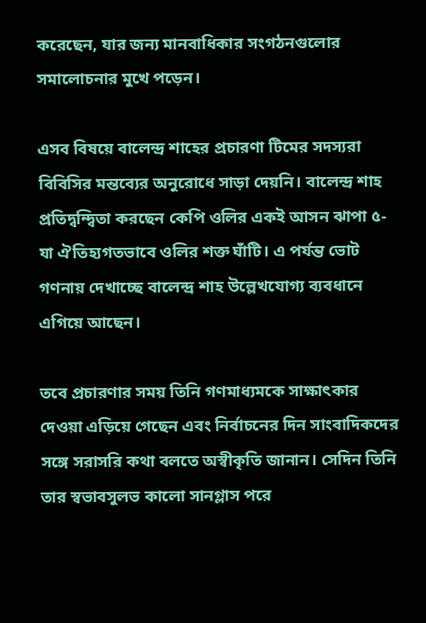করেছেন, যার জন্য মানবাধিকার সংগঠনগুলোর সমালোচনার মুখে পড়েন।

এসব বিষয়ে বালেন্দ্র শাহের প্রচারণা টিমের সদস্যরা বিবিসির মন্তব্যের অনুরোধে সাড়া দেয়নি। বালেন্দ্র শাহ প্রতিদ্বন্দ্বিতা করছেন কেপি ওলির একই আসন ঝাপা ৫-যা ঐতিহ্যগতভাবে ওলির শক্ত ঘাঁটি। এ পর্যন্ত ভোট গণনায় দেখাচ্ছে বালেন্দ্র শাহ উল্লেখযোগ্য ব্যবধানে এগিয়ে আছেন।

তবে প্রচারণার সময় তিনি গণমাধ্যমকে সাক্ষাৎকার দেওয়া এড়িয়ে গেছেন এবং নির্বাচনের দিন সাংবাদিকদের সঙ্গে সরাসরি কথা বলতে অস্বীকৃতি জানান। সেদিন তিনি তার স্বভাবসুলভ কালো সানগ্লাস পরে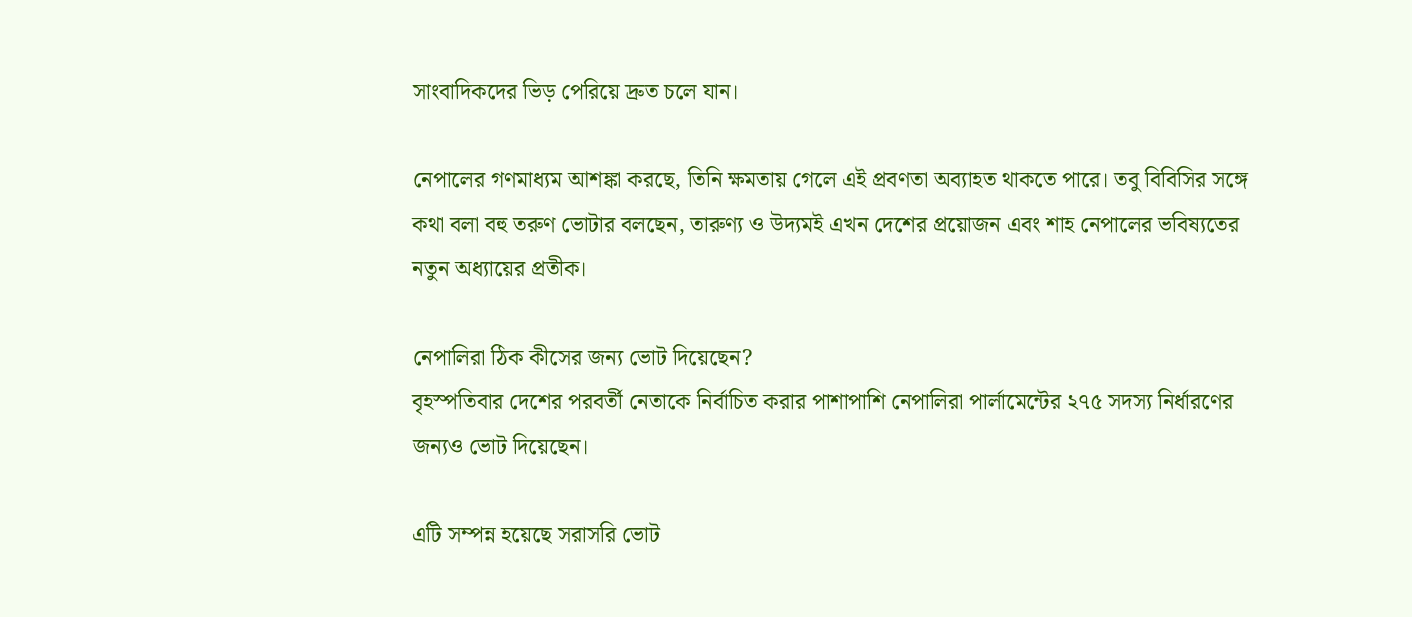সাংবাদিকদের ভিড় পেরিয়ে দ্রুত চলে যান।

নেপালের গণমাধ্যম আশঙ্কা করছে, তিনি ক্ষমতায় গেলে এই প্রবণতা অব্যাহত থাকতে পারে। তবু বিবিসির সঙ্গে কথা বলা বহু তরুণ ভোটার বলছেন, তারুণ্য ও উদ্যমই এখন দেশের প্রয়োজন এবং শাহ নেপালের ভবিষ্যতের নতুন অধ্যায়ের প্রতীক।

নেপালিরা ঠিক কীসের জন্য ভোট দিয়েছেন?
বৃহস্পতিবার দেশের পরবর্তী নেতাকে নির্বাচিত করার পাশাপাশি নেপালিরা পার্লামেন্টের ২৭৫ সদস্য নির্ধারণের জন্যও ভোট দিয়েছেন।

এটি সম্পন্ন হয়েছে সরাসরি ভোট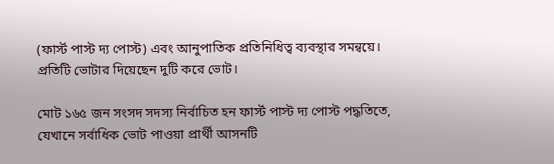(ফার্স্ট পাস্ট দ্য পোস্ট) এবং আনুপাতিক প্রতিনিধিত্ব ব্যবস্থার সমন্বয়ে। প্রতিটি ভোটার দিয়েছেন দুটি করে ভোট।

মোট ১৬৫ জন সংসদ সদস্য নির্বাচিত হন ফার্স্ট পাস্ট দ্য পোস্ট পদ্ধতিতে, যেখানে সর্বাধিক ভোট পাওয়া প্রার্থী আসনটি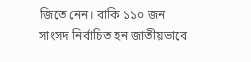জিতে নেন। বাকি ১১০ জন সাংসদ নির্বাচিত হন জাতীয়ভাবে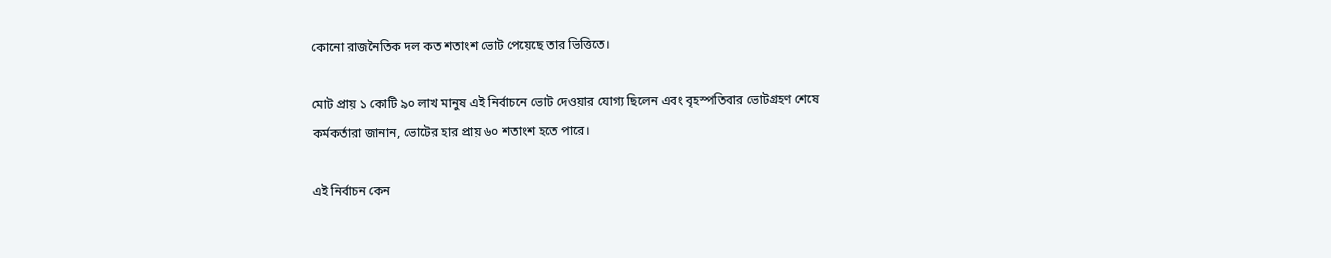কোনো রাজনৈতিক দল কত শতাংশ ভোট পেয়েছে তার ভিত্তিতে।

মোট প্রায় ১ কোটি ৯০ লাখ মানুষ এই নির্বাচনে ভোট দেওয়ার যোগ্য ছিলেন এবং বৃহস্পতিবার ভোটগ্রহণ শেষে কর্মকর্তারা জানান, ভোটের হার প্রায় ৬০ শতাংশ হতে পারে।

এই নির্বাচন কেন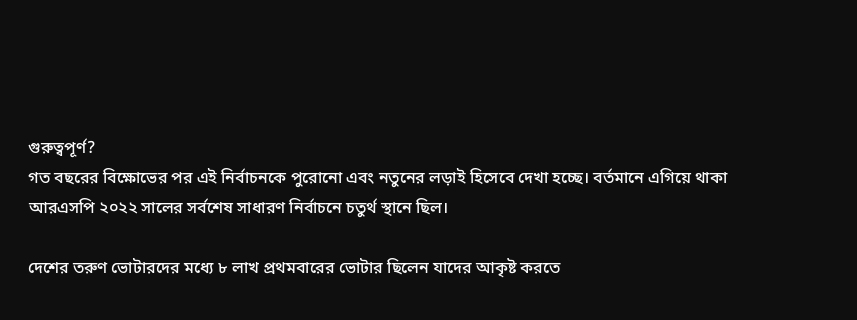গুরুত্বপূর্ণ?
গত বছরের বিক্ষোভের পর এই নির্বাচনকে পুরোনো এবং নতুনের লড়াই হিসেবে দেখা হচ্ছে। বর্তমানে এগিয়ে থাকা আরএসপি ২০২২ সালের সর্বশেষ সাধারণ নির্বাচনে চতুর্থ স্থানে ছিল।

দেশের তরুণ ভোটারদের মধ্যে ৮ লাখ প্রথমবারের ভোটার ছিলেন যাদের আকৃষ্ট করতে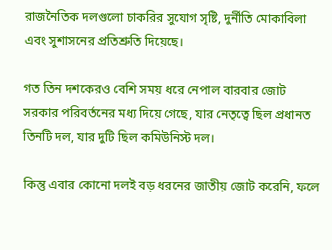রাজনৈতিক দলগুলো চাকরির সুযোগ সৃষ্টি, দুর্নীতি মোকাবিলা এবং সুশাসনের প্রতিশ্রুতি দিয়েছে।

গত তিন দশকেরও বেশি সময় ধরে নেপাল বারবার জোট সরকার পরিবর্তনের মধ্য দিয়ে গেছে, যার নেতৃত্বে ছিল প্রধানত তিনটি দল, যার দুটি ছিল কমিউনিস্ট দল।

কিন্তু এবার কোনো দলই বড় ধরনের জাতীয় জোট করেনি, ফলে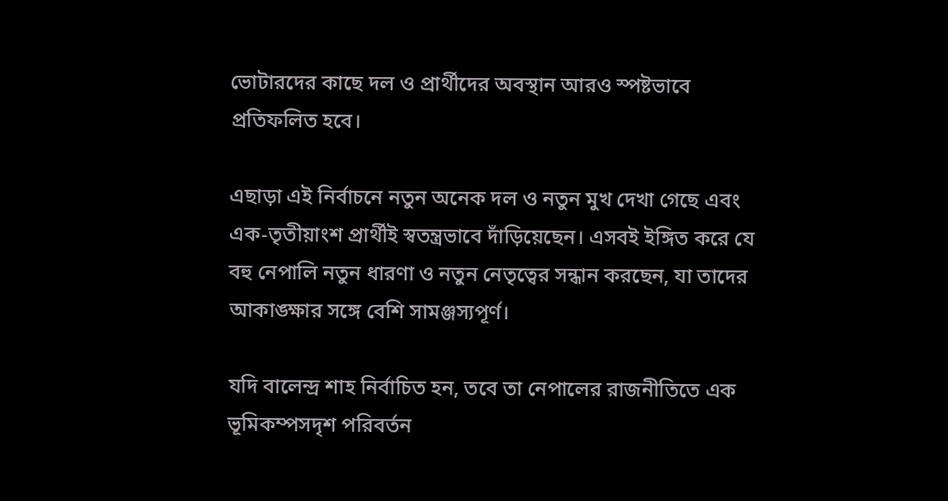ভোটারদের কাছে দল ও প্রার্থীদের অবস্থান আরও স্পষ্টভাবে প্রতিফলিত হবে।

এছাড়া এই নির্বাচনে নতুন অনেক দল ও নতুন মুখ দেখা গেছে এবং এক-তৃতীয়াংশ প্রার্থীই স্বতন্ত্রভাবে দাঁড়িয়েছেন। এসবই ইঙ্গিত করে যে বহু নেপালি নতুন ধারণা ও নতুন নেতৃত্বের সন্ধান করছেন, যা তাদের আকাঙ্ক্ষার সঙ্গে বেশি সামঞ্জস্যপূর্ণ।

যদি বালেন্দ্র শাহ নির্বাচিত হন, তবে তা নেপালের রাজনীতিতে এক ভূমিকম্পসদৃশ পরিবর্তন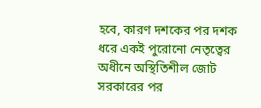হবে, কারণ দশকের পর দশক ধরে একই পুরোনো নেতৃত্বের অধীনে অস্থিতিশীল জোট সরকারের পর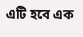এটি হবে এক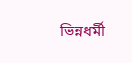ভিন্নধর্মী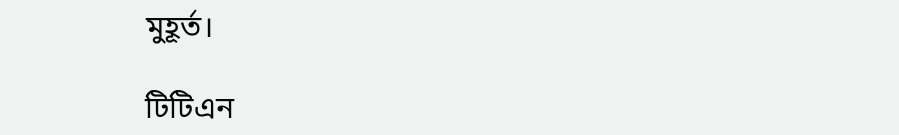মুহূর্ত।

টিটিএন